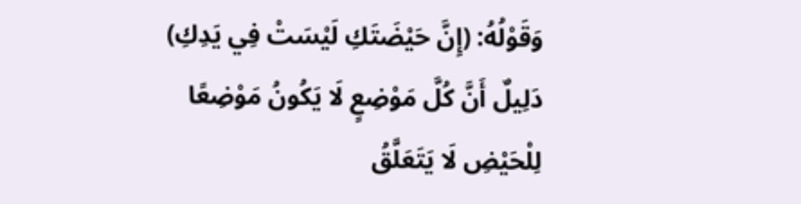وَقَوْلُهُ: (إِنَّ حَيْضَتَكِ لَيْسَتْ فِي يَدِكِ) دَلِيلٌ أَنَّ كُلَّ مَوْضِعٍ لَا يَكُونُ مَوْضِعًا لِلْحَيْضِ لَا يَتَعَلَّقُ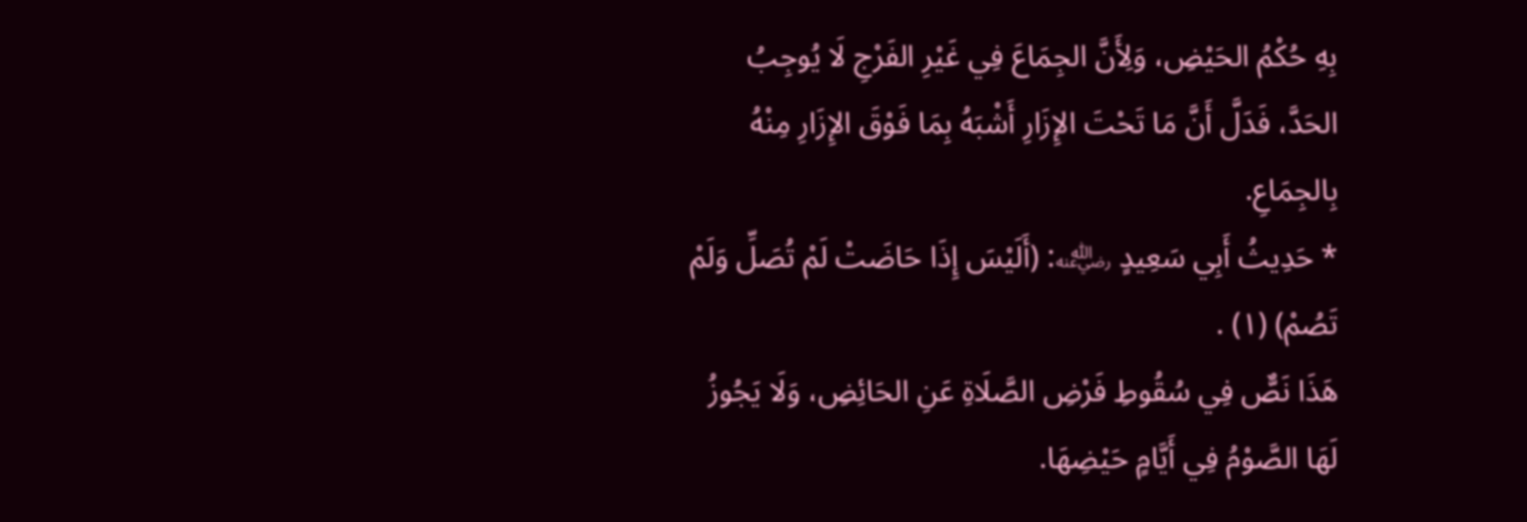بِهِ حُكْمُ الحَيْضِ، وَلِأَنَّ الجِمَاعَ فِي غَيْرِ الفَرْجِ لَا يُوجِبُ الحَدَّ، فَدَلَّ أَنَّ مَا تَحْتَ الإِزَارِ أَشْبَهُ بِمَا فَوْقَ الإِزَارِ مِنْهُ بِالجِمَاعِ.
* حَدِيثُ أَبِي سَعِيدٍ ﵁: (أَلَيْسَ إِذَا حَاضَتْ لَمْ تُصَلِّ وَلَمْ تَصُمْ) (١) .
هَذَا نَصٌّ فِي سُقُوطِ فَرْضِ الصَّلَاةِ عَنِ الحَائِضِ، وَلَا يَجُوزُ لَهَا الصَّوْمُ فِي أَيَّامٍ حَيْضِهَا.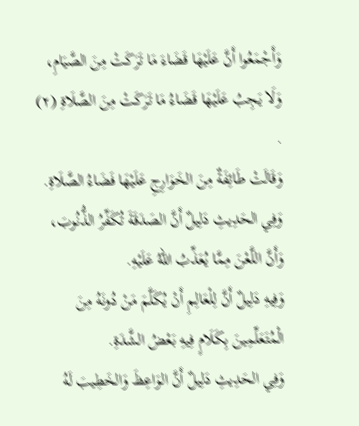وَأَجْمَعُوا أَنَّ عَلَيْهَا قَضَاءَ مَا تَرَكَتْ مِنَ الصَّيَامِ، وَلَا يَجِبُ عَلَيْهَا قَضَاءُ مَا تَرَكَتْ مِنَ الصَّلَاةِ (٢) .
وَقَالَتْ طَائِفَةٌ مِنَ الخَوَارِجِ عَلَيْهَا فَضَاءُ الصَّلَاةِ.
وَفِي الحَدِيثِ دَلِيلٌ أَنَّ الصَدَقَةَ تُكَفِّرُ الذُّنُوبَ، وَأَنَّ اللَّعْنَ مِمَّا يُعَذِّبُ اللهُ عَلَيْهِ.
وَفِيهِ دَلِيلٌ أَنَّ لِلْعَالِمِ أَنْ يُكَلَّمَ مَنْ دُونَهُ مِنَ الْمُتَعَلِّمِينَ بِكَلَامٍ فِيهِ بَعْضُ الشَّدَةِ.
وَفِي الحَدِيثِ دَلِيلٌ أَنَّ الوَاعِظَ وَالخَطِيبَ لَهُ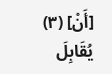[أَنْ] (٣) يُقَابِلَ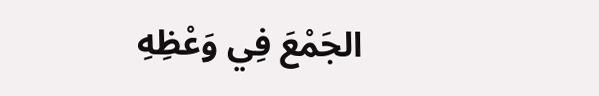الجَمْعَ فِي وَعْظِهِ